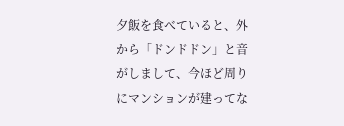夕飯を食べていると、外から「ドンドドン」と音がしまして、今ほど周りにマンションが建ってな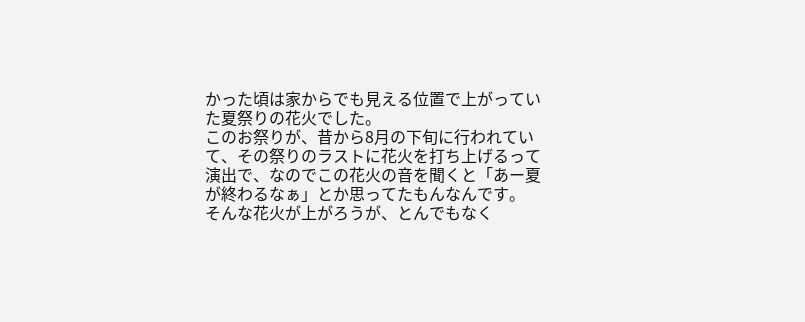かった頃は家からでも見える位置で上がっていた夏祭りの花火でした。
このお祭りが、昔から8月の下旬に行われていて、その祭りのラストに花火を打ち上げるって演出で、なのでこの花火の音を聞くと「あー夏が終わるなぁ」とか思ってたもんなんです。
そんな花火が上がろうが、とんでもなく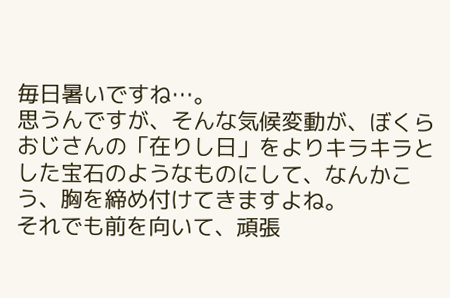毎日暑いですね…。
思うんですが、そんな気候変動が、ぼくらおじさんの「在りし日」をよりキラキラとした宝石のようなものにして、なんかこう、胸を締め付けてきますよね。
それでも前を向いて、頑張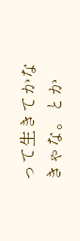って生きてかなきゃな。とか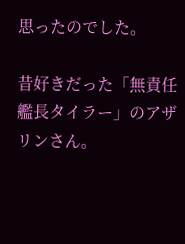思ったのでした。

昔好きだった「無責任艦長タイラー」のアザリンさん。